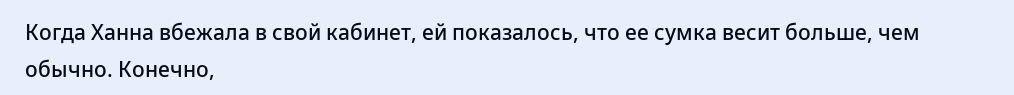Когда Ханна вбежала в свой кабинет, ей показалось, что ее сумка весит больше, чем обычно. Конечно,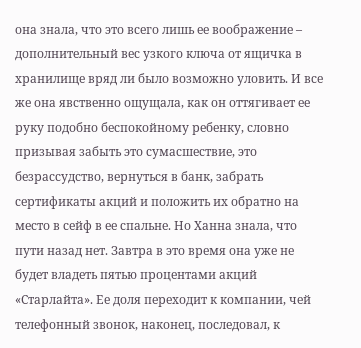она знала, что это всего лишь ее воображение – дополнительный вес узкого ключа от ящичка в хранилище вряд ли было возможно уловить. И все же она явственно ощущала, как он оттягивает ее руку подобно беспокойному ребенку, словно призывая забыть это сумасшествие, это безрассудство, вернуться в банк, забрать сертификаты акций и положить их обратно на место в сейф в ее спальне. Но Ханна знала, что пути назад нет. Завтра в это время она уже не будет владеть пятью процентами акций «Старлайта». Ее доля переходит к компании, чей телефонный звонок, наконец, последовал, к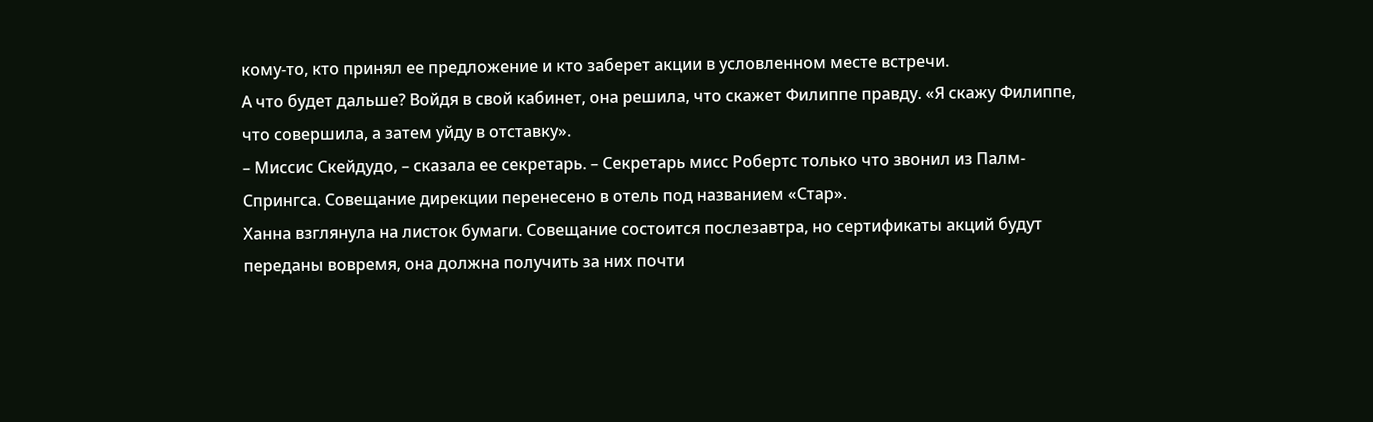кому-то, кто принял ее предложение и кто заберет акции в условленном месте встречи.
А что будет дальше? Войдя в свой кабинет, она решила, что скажет Филиппе правду. «Я скажу Филиппе, что совершила, а затем уйду в отставку».
– Миссис Скейдудо, – сказала ее секретарь. – Секретарь мисс Робертс только что звонил из Палм-Спрингса. Совещание дирекции перенесено в отель под названием «Стар».
Ханна взглянула на листок бумаги. Совещание состоится послезавтра, но сертификаты акций будут переданы вовремя, она должна получить за них почти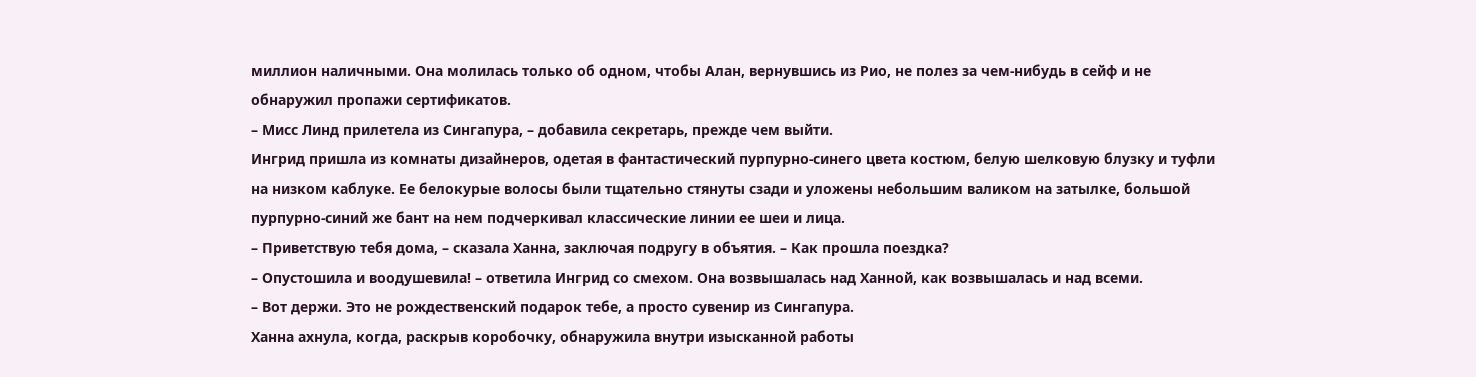миллион наличными. Она молилась только об одном, чтобы Алан, вернувшись из Рио, не полез за чем-нибудь в сейф и не обнаружил пропажи сертификатов.
– Мисс Линд прилетела из Сингапура, – добавила секретарь, прежде чем выйти.
Ингрид пришла из комнаты дизайнеров, одетая в фантастический пурпурно-синего цвета костюм, белую шелковую блузку и туфли на низком каблуке. Ее белокурые волосы были тщательно стянуты сзади и уложены небольшим валиком на затылке, большой пурпурно-синий же бант на нем подчеркивал классические линии ее шеи и лица.
– Приветствую тебя дома, – сказала Ханна, заключая подругу в объятия. – Как прошла поездка?
– Опустошила и воодушевила! – ответила Ингрид со смехом. Она возвышалась над Ханной, как возвышалась и над всеми.
– Вот держи. Это не рождественский подарок тебе, а просто сувенир из Сингапура.
Ханна ахнула, когда, раскрыв коробочку, обнаружила внутри изысканной работы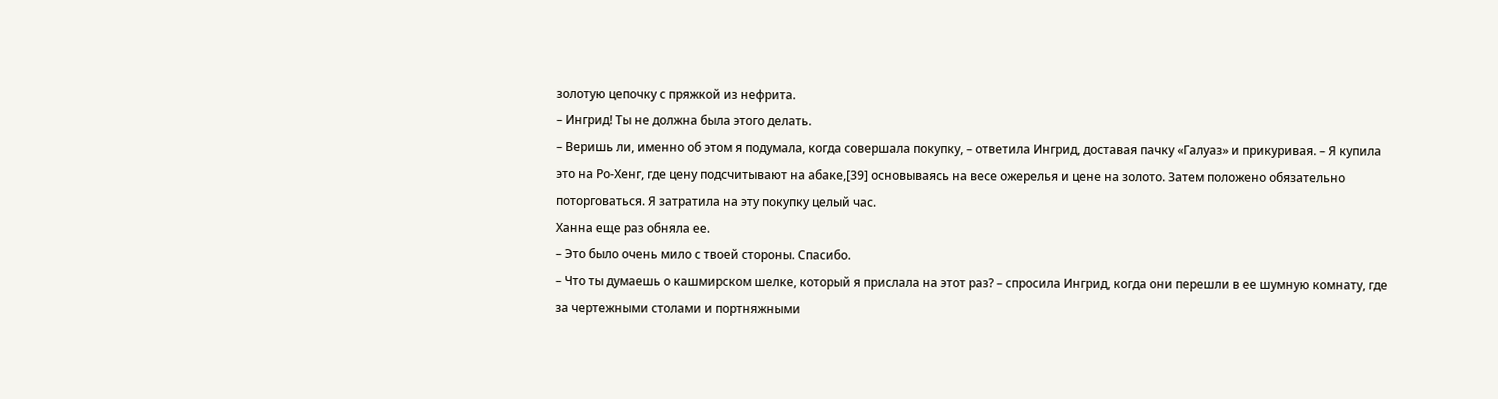золотую цепочку с пряжкой из нефрита.
– Ингрид! Ты не должна была этого делать.
– Веришь ли, именно об этом я подумала, когда совершала покупку, – ответила Ингрид, доставая пачку «Галуаз» и прикуривая. – Я купила это на Ро-Хенг, где цену подсчитывают на абаке,[39] основываясь на весе ожерелья и цене на золото. Затем положено обязательно поторговаться. Я затратила на эту покупку целый час.
Ханна еще раз обняла ее.
– Это было очень мило с твоей стороны. Спасибо.
– Что ты думаешь о кашмирском шелке, который я прислала на этот раз? – спросила Ингрид, когда они перешли в ее шумную комнату, где за чертежными столами и портняжными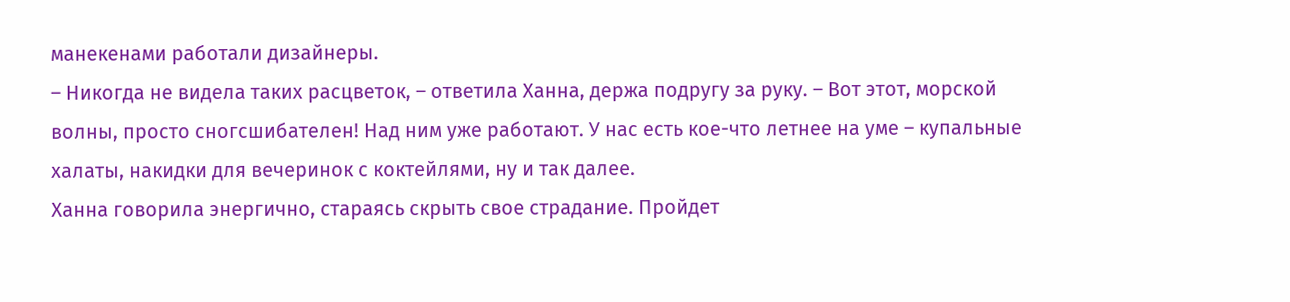манекенами работали дизайнеры.
– Никогда не видела таких расцветок, – ответила Ханна, держа подругу за руку. – Вот этот, морской волны, просто сногсшибателен! Над ним уже работают. У нас есть кое-что летнее на уме – купальные халаты, накидки для вечеринок с коктейлями, ну и так далее.
Ханна говорила энергично, стараясь скрыть свое страдание. Пройдет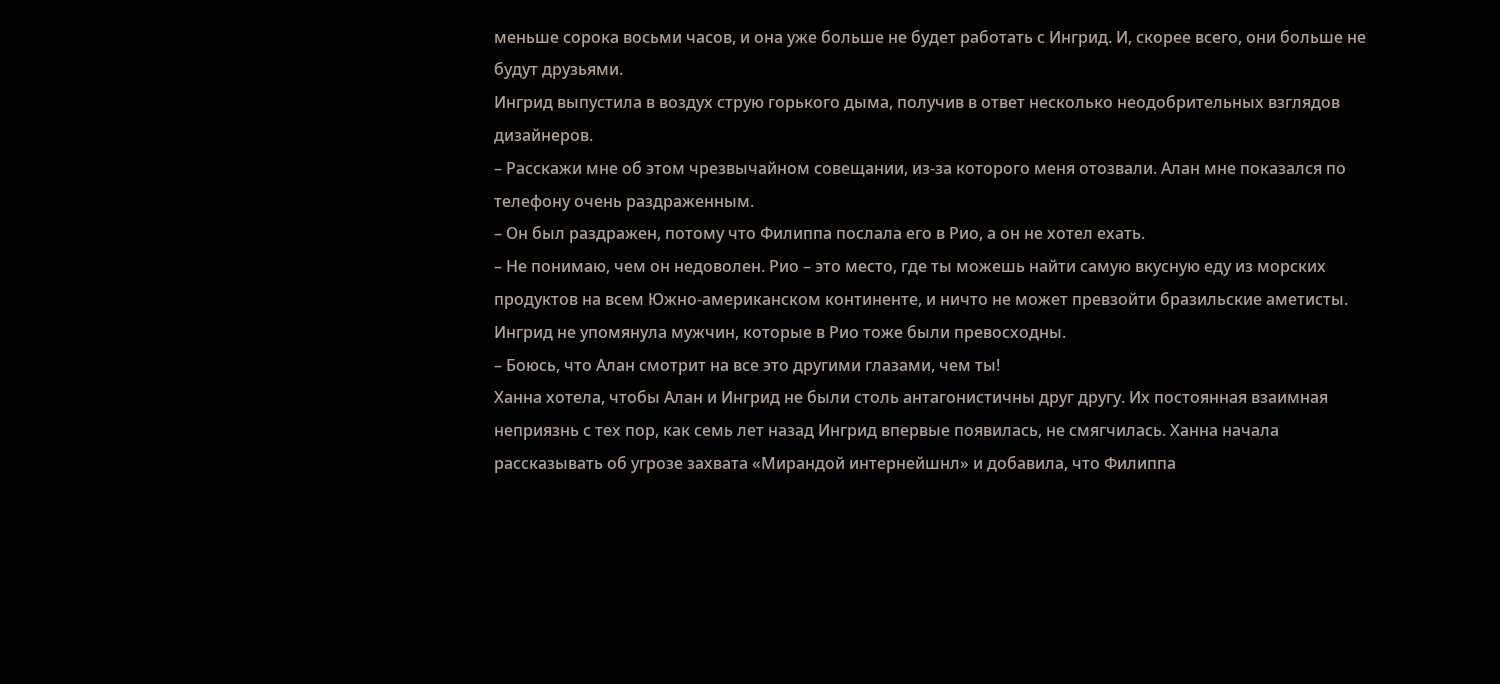меньше сорока восьми часов, и она уже больше не будет работать с Ингрид. И, скорее всего, они больше не будут друзьями.
Ингрид выпустила в воздух струю горького дыма, получив в ответ несколько неодобрительных взглядов дизайнеров.
– Расскажи мне об этом чрезвычайном совещании, из-за которого меня отозвали. Алан мне показался по телефону очень раздраженным.
– Он был раздражен, потому что Филиппа послала его в Рио, а он не хотел ехать.
– Не понимаю, чем он недоволен. Рио – это место, где ты можешь найти самую вкусную еду из морских продуктов на всем Южно-американском континенте, и ничто не может превзойти бразильские аметисты.
Ингрид не упомянула мужчин, которые в Рио тоже были превосходны.
– Боюсь, что Алан смотрит на все это другими глазами, чем ты!
Ханна хотела, чтобы Алан и Ингрид не были столь антагонистичны друг другу. Их постоянная взаимная неприязнь с тех пор, как семь лет назад Ингрид впервые появилась, не смягчилась. Ханна начала рассказывать об угрозе захвата «Мирандой интернейшнл» и добавила, что Филиппа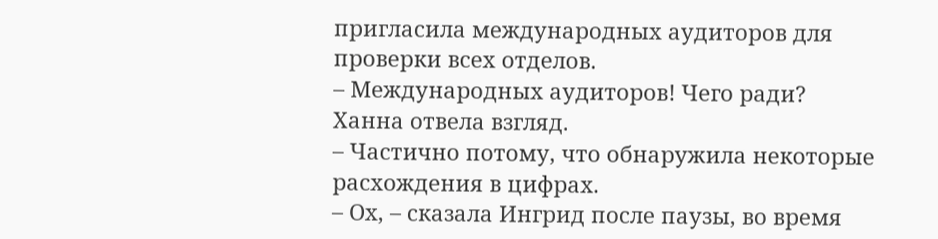пригласила международных аудиторов для проверки всех отделов.
– Международных аудиторов! Чего ради?
Ханна отвела взгляд.
– Частично потому, что обнаружила некоторые расхождения в цифрах.
– Ох, – сказала Ингрид после паузы, во время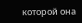которой она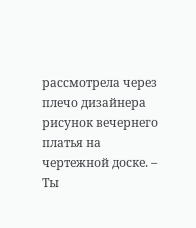рассмотрела через плечо дизайнера рисунок вечернего платья на чертежной доске. – Ты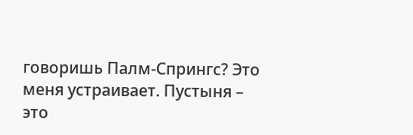говоришь Палм-Спрингс? Это меня устраивает. Пустыня – это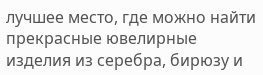лучшее место, где можно найти прекрасные ювелирные изделия из серебра, бирюзу и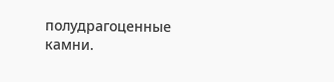полудрагоценные камни.